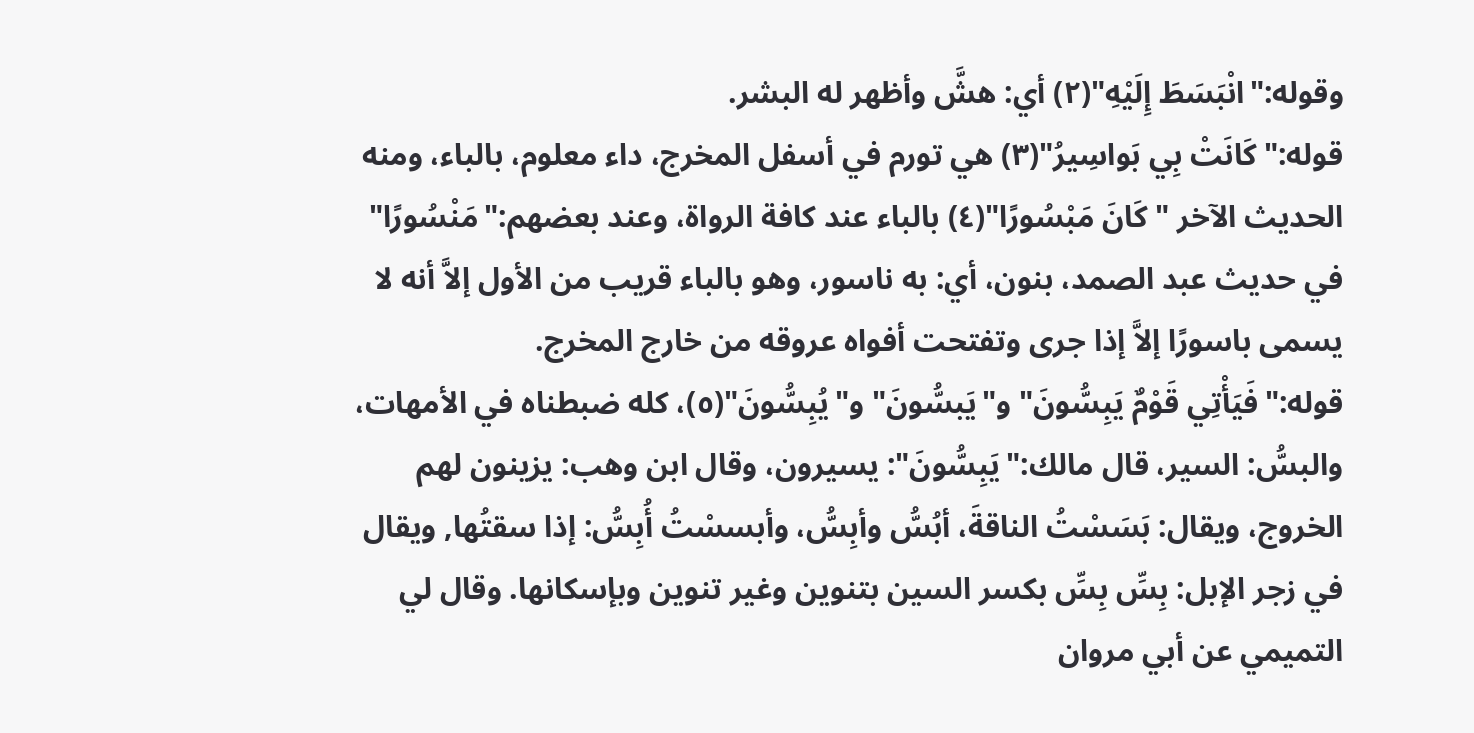وقوله:"انْبَسَطَ إِلَيْهِ"(٢) أي: هشَّ وأظهر له البشر.
قوله:"كَانَتْ بِي بَواسِيرُ"(٣) هي تورم في أسفل المخرج، داء معلوم، بالباء، ومنه الحديث الآخر "كَانَ مَبْسُورًا"(٤) بالباء عند كافة الرواة، وعند بعضهم:"مَنْسُورًا" في حديث عبد الصمد، بنون، أي: به ناسور، وهو بالباء قريب من الأول إلاَّ أنه لا يسمى باسورًا إلاَّ إذا جرى وتفتحت أفواه عروقه من خارج المخرج.
قوله:"فَيَأْتِي قَوْمٌ يَبِسُّونَ" و"يَبسُّونَ" و"يُبِسُّونَ"(٥)، كله ضبطناه في الأمهات، والبسُّ: السير، قال مالك:"يَبِسُّونَ": يسيرون، وقال ابن وهب: يزينون لهم الخروج، ويقال: بَسَسْتُ الناقةَ، أبُسُّ وأبِسُّ، وأبسسْتُ أُبِسُّ: إذا سقتُها, ويقال في زجر الإبل: بِسِّ بِسِّ بكسر السين بتنوين وغير تنوين وبإسكانها. وقال لي التميمي عن أبي مروان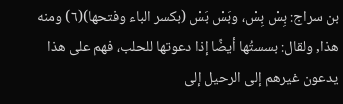بن سراج: بِسْ بِسْ، وبَسْ بَسْ (بكسر الباء وفتحها)(٦) ومنه هذا, ولقال: بسستُها أيضًا إذا دعوتها للحلب، فهم على هذا يدعون غيرهم إلى الرحيل إلى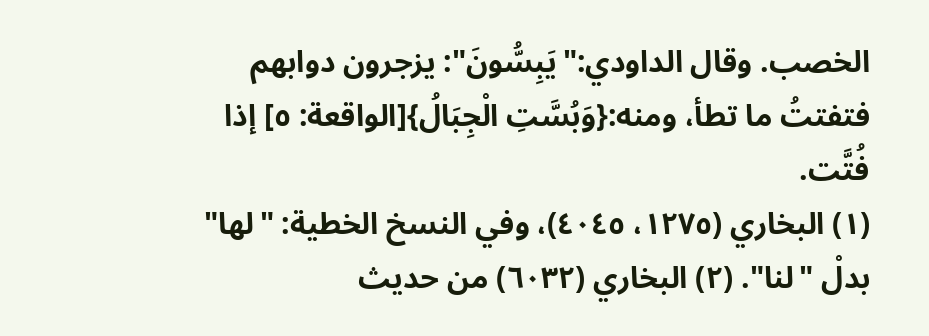الخصب. وقال الداودي:"يَبِسُّونَ": يزجرون دوابهم فتفتتُ ما تطأ، ومنه:{وَبُسَّتِ الْجِبَالُ}[الواقعة: ٥] إذا فُتَّت.
(١) البخاري (١٢٧٥، ٤٠٤٥)، وفي النسخ الخطية: "لها" بدلْ "لنا". (٢) البخاري (٦٠٣٢) من حديث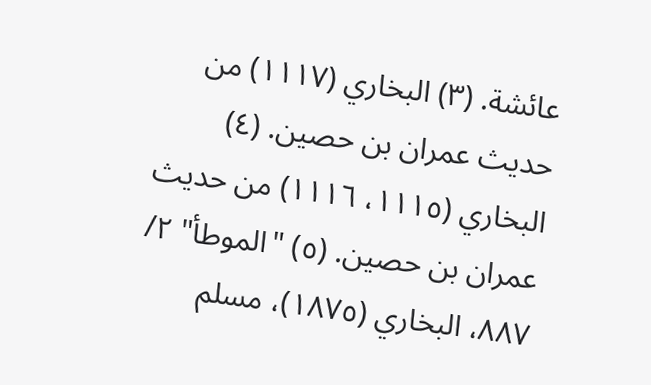عائشة. (٣) البخاري (١١١٧) من حديث عمران بن حصين. (٤) البخاري (١١١٥، ١١١٦) من حديث عمران بن حصين. (٥) "الموطأ" ٢/ ٨٨٧، البخاري (١٨٧٥)، مسلم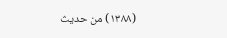(١٣٨٨) من حديث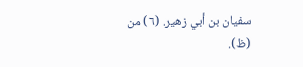سفيان بن أبي زهير. (٦) من (ظ).